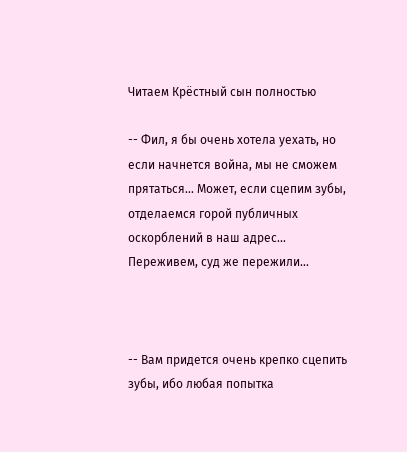Читаем Крёстный сын полностью

-- Фил, я бы очень хотела уехать, но если начнется война, мы не сможем прятаться... Может, если сцепим зубы, отделаемся горой публичных оскорблений в наш адрес... Переживем, суд же пережили...



-- Вам придется очень крепко сцепить зубы, ибо любая попытка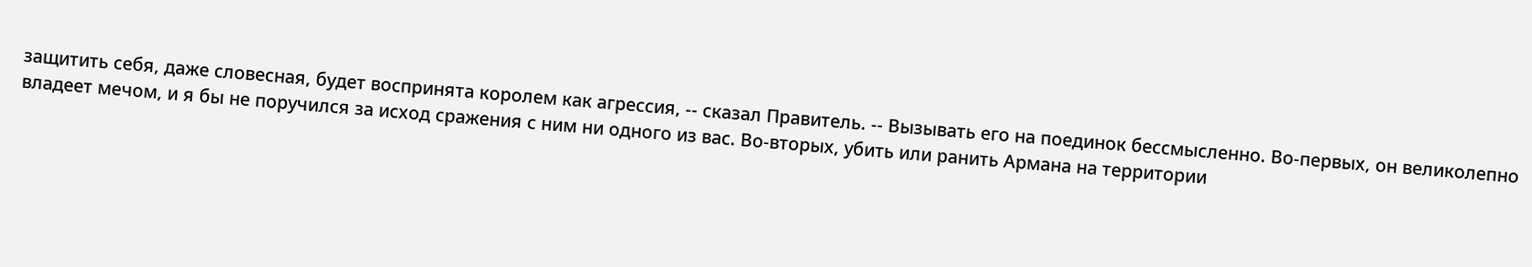защитить себя, даже словесная, будет воспринята королем как агрессия, -- сказал Правитель. -- Вызывать его на поединок бессмысленно. Во-первых, он великолепно владеет мечом, и я бы не поручился за исход сражения с ним ни одного из вас. Во-вторых, убить или ранить Армана на территории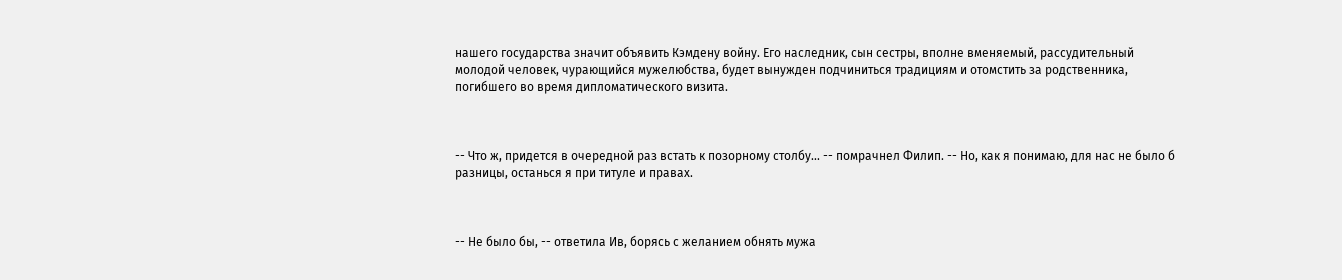нашего государства значит объявить Кэмдену войну. Его наследник, сын сестры, вполне вменяемый, рассудительный молодой человек, чурающийся мужелюбства, будет вынужден подчиниться традициям и отомстить за родственника, погибшего во время дипломатического визита.



-- Что ж, придется в очередной раз встать к позорному столбу... -- помрачнел Филип. -- Но, как я понимаю, для нас не было б разницы, останься я при титуле и правах.



-- Не было бы, -- ответила Ив, борясь с желанием обнять мужа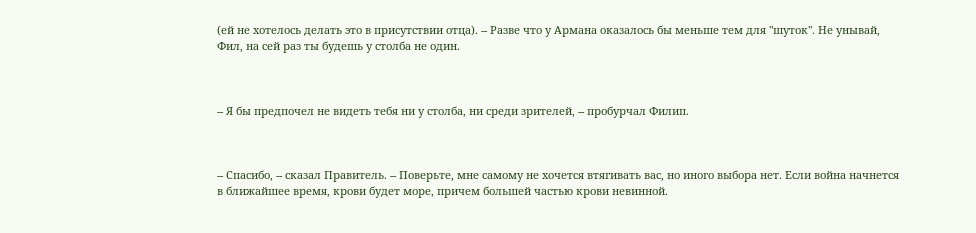(ей не хотелось делать это в присутствии отца). -- Разве что у Армана оказалось бы меньше тем для "шуток". Не унывай, Фил, на сей раз ты будешь у столба не один.



-- Я бы предпочел не видеть тебя ни у столба, ни среди зрителей, -- пробурчал Филип.



-- Спасибо, -- сказал Правитель. -- Поверьте, мне самому не хочется втягивать вас, но иного выбора нет. Если война начнется в ближайшее время, крови будет море, причем большей частью крови невинной.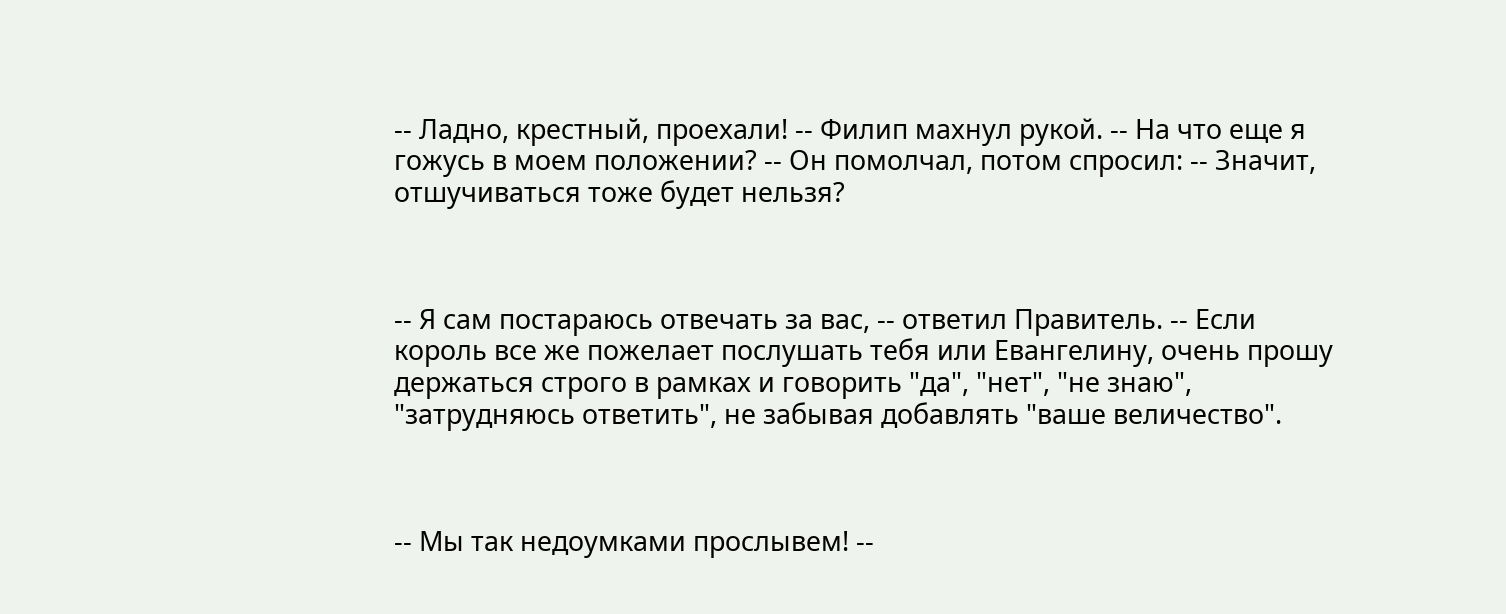-- Ладно, крестный, проехали! -- Филип махнул рукой. -- На что еще я гожусь в моем положении? -- Он помолчал, потом спросил: -- Значит, отшучиваться тоже будет нельзя?



-- Я сам постараюсь отвечать за вас, -- ответил Правитель. -- Если король все же пожелает послушать тебя или Евангелину, очень прошу держаться строго в рамках и говорить "да", "нет", "не знаю", "затрудняюсь ответить", не забывая добавлять "ваше величество".



-- Мы так недоумками прослывем! --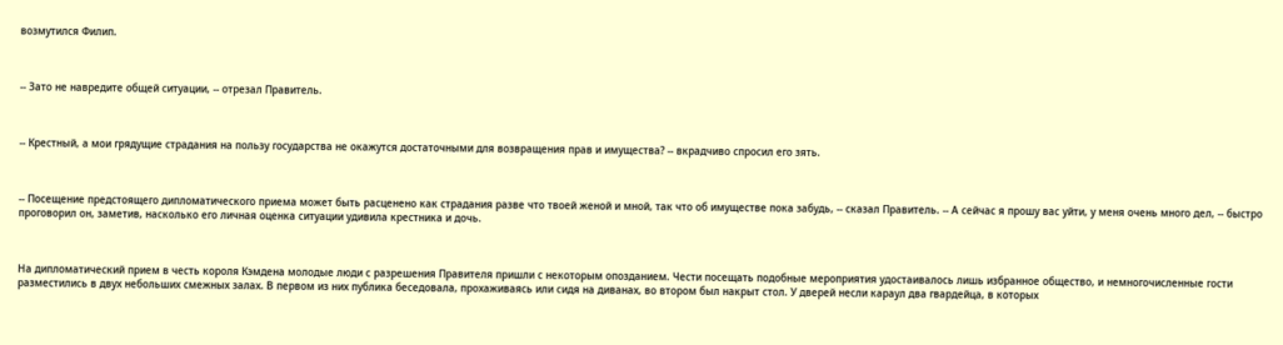возмутился Филип.



-- Зато не навредите общей ситуации, -- отрезал Правитель.



-- Крестный, а мои грядущие страдания на пользу государства не окажутся достаточными для возвращения прав и имущества? -- вкрадчиво спросил его зять.



-- Посещение предстоящего дипломатического приема может быть расценено как страдания разве что твоей женой и мной, так что об имуществе пока забудь, -- сказал Правитель. -- А сейчас я прошу вас уйти, у меня очень много дел, -- быстро проговорил он, заметив, насколько его личная оценка ситуации удивила крестника и дочь.



На дипломатический прием в честь короля Кэмдена молодые люди с разрешения Правителя пришли с некоторым опозданием. Чести посещать подобные мероприятия удостаивалось лишь избранное общество, и немногочисленные гости разместились в двух небольших смежных залах. В первом из них публика беседовала, прохаживаясь или сидя на диванах, во втором был накрыт стол. У дверей несли караул два гвардейца, в которых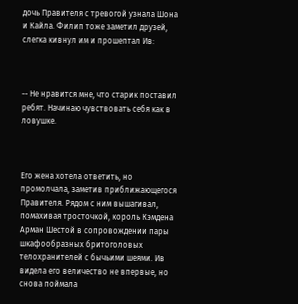дочь Правителя с тревогой узнала Шона и Кайла. Филип тоже заметил друзей, слегка кивнул им и прошептал Ив:



-- Не нравится мне, что старик поставил ребят. Начинаю чувствовать себя как в ловушке.



Его жена хотела ответить, но промолчала, заметив приближающегося Правителя. Рядом с ним вышагивал, помахивая тросточкой, король Кэмдена Арман Шестой в сопровождении пары шкафообразных бритоголовых телохранителей с бычьими шеями. Ив видела его величество не впервые, но снова поймала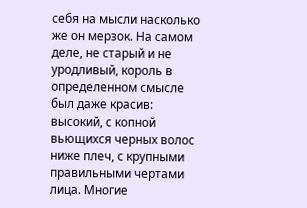себя на мысли насколько же он мерзок. На самом деле, не старый и не уродливый, король в определенном смысле был даже красив: высокий, с копной вьющихся черных волос ниже плеч, с крупными правильными чертами лица. Многие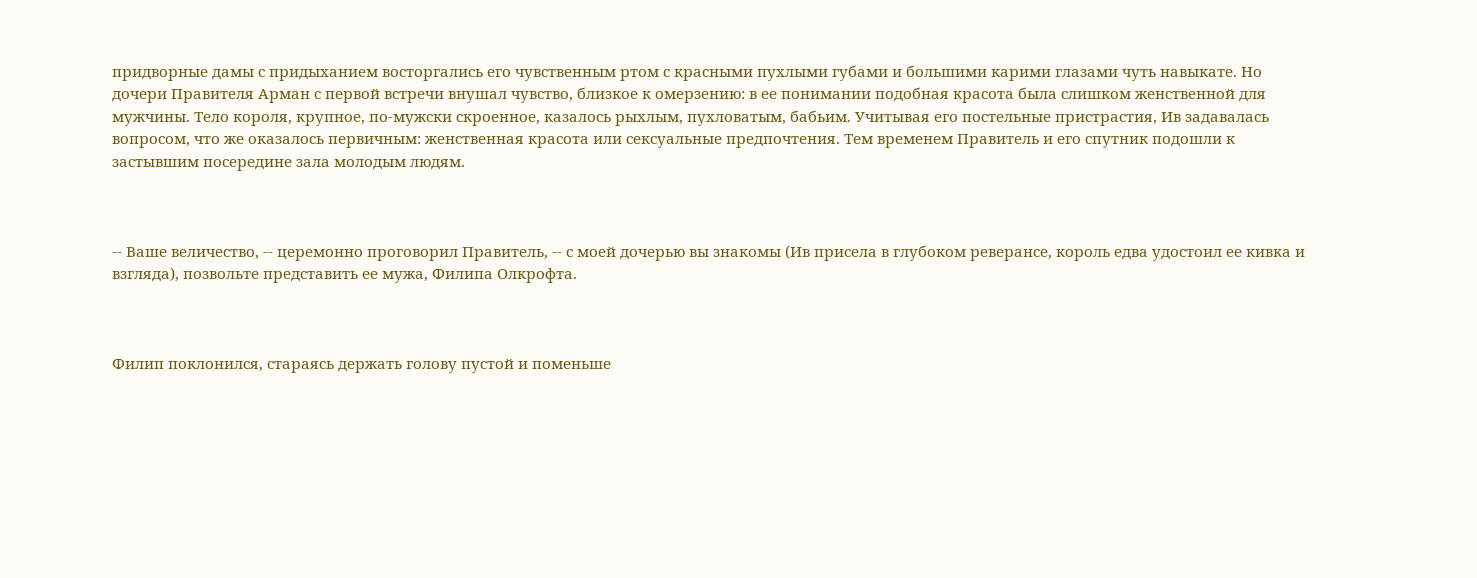придворные дамы с придыханием восторгались его чувственным ртом с красными пухлыми губами и большими карими глазами чуть навыкате. Но дочери Правителя Арман с первой встречи внушал чувство, близкое к омерзению: в ее понимании подобная красота была слишком женственной для мужчины. Тело короля, крупное, по-мужски скроенное, казалось рыхлым, пухловатым, бабьим. Учитывая его постельные пристрастия, Ив задавалась вопросом, что же оказалось первичным: женственная красота или сексуальные предпочтения. Тем временем Правитель и его спутник подошли к застывшим посередине зала молодым людям.



-- Ваше величество, -- церемонно проговорил Правитель, -- с моей дочерью вы знакомы (Ив присела в глубоком реверансе, король едва удостоил ее кивка и взгляда), позвольте представить ее мужа, Филипа Олкрофта.



Филип поклонился, стараясь держать голову пустой и поменьше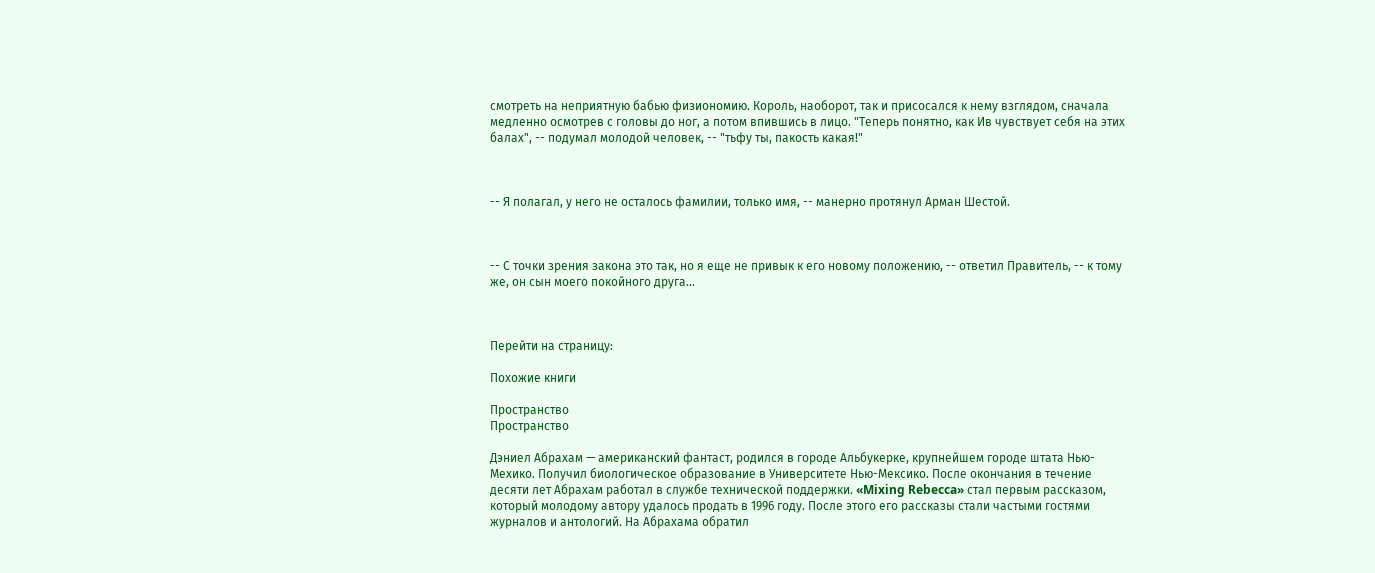смотреть на неприятную бабью физиономию. Король, наоборот, так и присосался к нему взглядом, сначала медленно осмотрев с головы до ног, а потом впившись в лицо. "Теперь понятно, как Ив чувствует себя на этих балах", -- подумал молодой человек, -- "тьфу ты, пакость какая!"



-- Я полагал, у него не осталось фамилии, только имя, -- манерно протянул Арман Шестой.



-- С точки зрения закона это так, но я еще не привык к его новому положению, -- ответил Правитель, -- к тому же, он сын моего покойного друга...



Перейти на страницу:

Похожие книги

Пространство
Пространство

Дэниел Абрахам — американский фантаст, родился в городе Альбукерке, крупнейшем городе штата Нью-Мехико. Получил биологическое образование в Университете Нью-Мексико. После окончания в течение десяти лет Абрахам работал в службе технической поддержки. «Mixing Rebecca» стал первым рассказом, который молодому автору удалось продать в 1996 году. После этого его рассказы стали частыми гостями журналов и антологий. На Абрахама обратил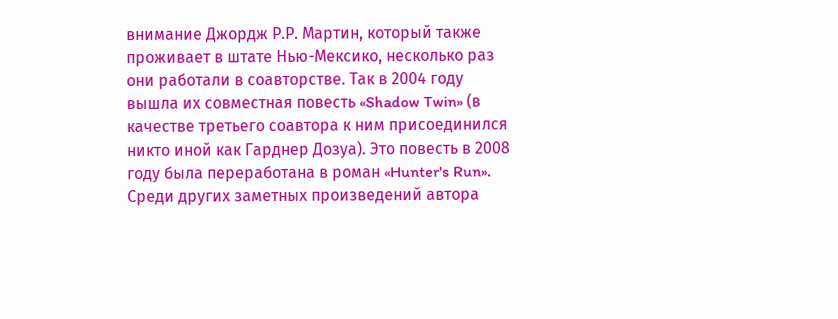внимание Джордж Р.Р. Мартин, который также проживает в штате Нью-Мексико, несколько раз они работали в соавторстве. Так в 2004 году вышла их совместная повесть «Shadow Twin» (в качестве третьего соавтора к ним присоединился никто иной как Гарднер Дозуа). Это повесть в 2008 году была переработана в роман «Hunter's Run». Среди других заметных произведений автора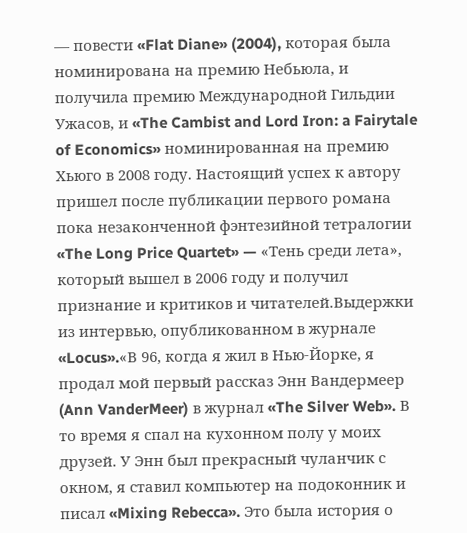— повести «Flat Diane» (2004), которая была номинирована на премию Небьюла, и получила премию Международной Гильдии Ужасов, и «The Cambist and Lord Iron: a Fairytale of Economics» номинированная на премию Хьюго в 2008 году. Настоящий успех к автору пришел после публикации первого романа пока незаконченной фэнтезийной тетралогии «The Long Price Quartet» — «Тень среди лета», который вышел в 2006 году и получил признание и критиков и читателей.Выдержки из интервью, опубликованном в журнале «Locus».«В 96, когда я жил в Нью-Йорке, я продал мой первый рассказ Энн Вандермеер (Ann VanderMeer) в журнал «The Silver Web». В то время я спал на кухонном полу у моих друзей. У Энн был прекрасный чуланчик с окном, я ставил компьютер на подоконник и писал «Mixing Rebecca». Это была история о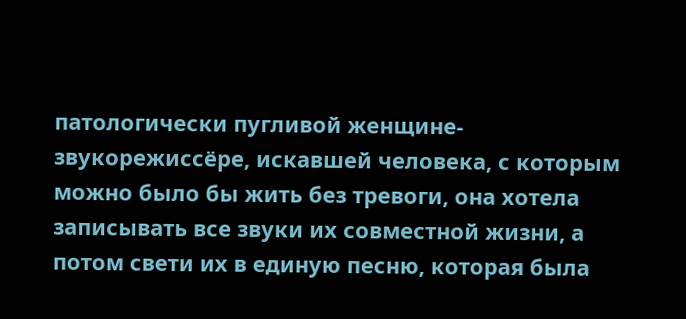патологически пугливой женщине-звукорежиссёре, искавшей человека, с которым можно было бы жить без тревоги, она хотела записывать все звуки их совместной жизни, а потом свети их в единую песню, которая была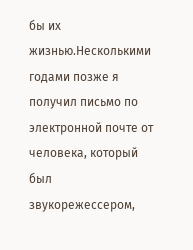бы их жизнью.Несколькими годами позже я получил письмо по электронной почте от человека, который был звукорежессером,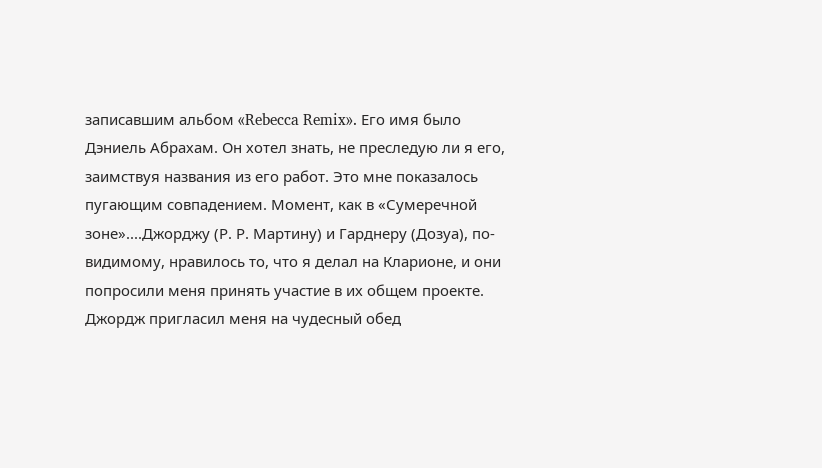записавшим альбом «Rebecca Remix». Его имя было Дэниель Абрахам. Он хотел знать, не преследую ли я его, заимствуя названия из его работ. Это мне показалось пугающим совпадением. Момент, как в «Сумеречной зоне»....Джорджу (Р. Р. Мартину) и Гарднеру (Дозуа), по-видимому, нравилось то, что я делал на Кларионе, и они попросили меня принять участие в их общем проекте. Джордж пригласил меня на чудесный обед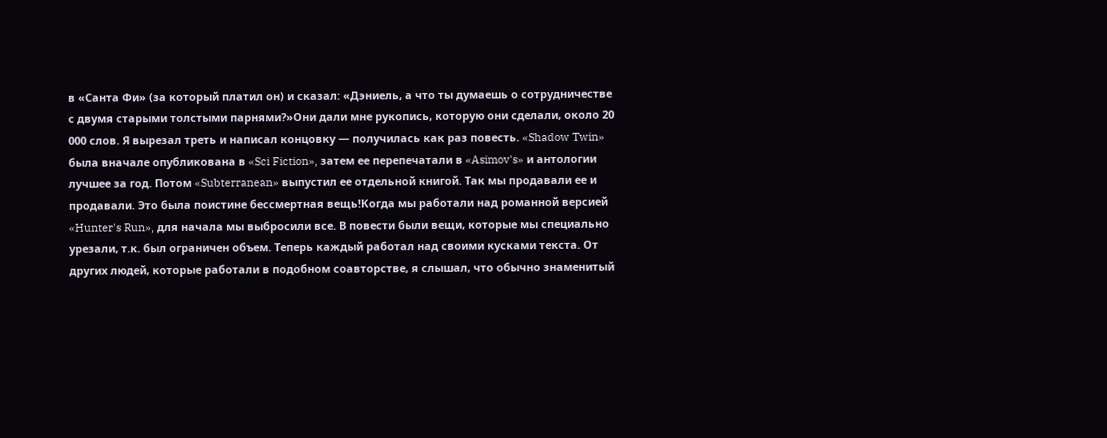в «Санта Фи» (за который платил он) и сказал: «Дэниель, а что ты думаешь о сотрудничестве с двумя старыми толстыми парнями?»Они дали мне рукопись, которую они сделали, около 20 000 слов. Я вырезал треть и написал концовку — получилась как раз повесть. «Shadow Twin» была вначале опубликована в «Sci Fiction», затем ее перепечатали в «Asimov's» и антологии лучшее за год. Потом «Subterranean» выпустил ее отдельной книгой. Так мы продавали ее и продавали. Это была поистине бессмертная вещь!Когда мы работали над романной версией «Hunter's Run», для начала мы выбросили все. В повести были вещи, которые мы специально урезали, т.к. был ограничен объем. Теперь каждый работал над своими кусками текста. От других людей, которые работали в подобном соавторстве, я слышал, что обычно знаменитый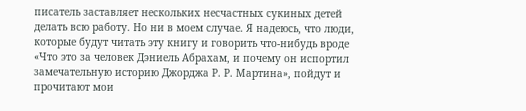писатель заставляет нескольких несчастных сукиных детей делать всю работу. Но ни в моем случае. Я надеюсь, что люди, которые будут читать эту книгу и говорить что-нибудь вроде «Что это за человек Дэниель Абрахам, и почему он испортил замечательную историю Джорджа Р. Р. Мартина», пойдут и прочитают мои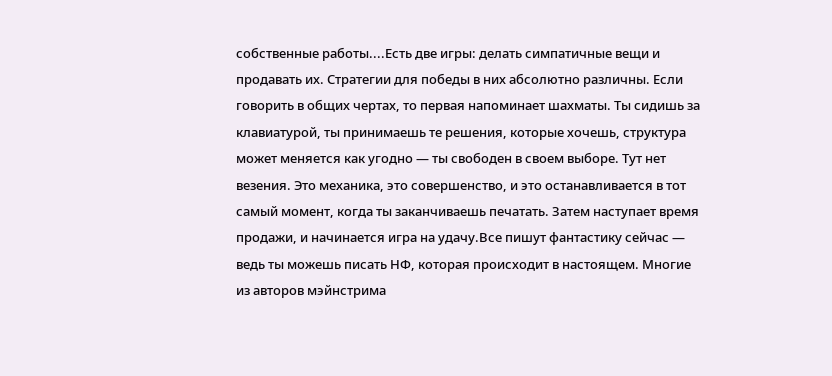собственные работы....Есть две игры: делать симпатичные вещи и продавать их. Стратегии для победы в них абсолютно различны. Если говорить в общих чертах, то первая напоминает шахматы. Ты сидишь за клавиатурой, ты принимаешь те решения, которые хочешь, структура может меняется как угодно — ты свободен в своем выборе. Тут нет везения. Это механика, это совершенство, и это останавливается в тот самый момент, когда ты заканчиваешь печатать. Затем наступает время продажи, и начинается игра на удачу.Все пишут фантастику сейчас — ведь ты можешь писать НФ, которая происходит в настоящем. Многие из авторов мэйнстрима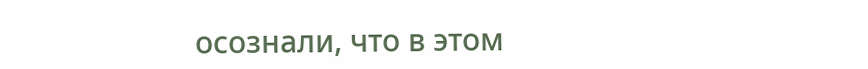осознали, что в этом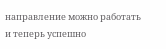направление можно работать и теперь успешно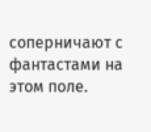соперничают с фантастами на этом поле.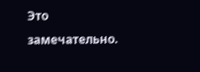Это замечательно.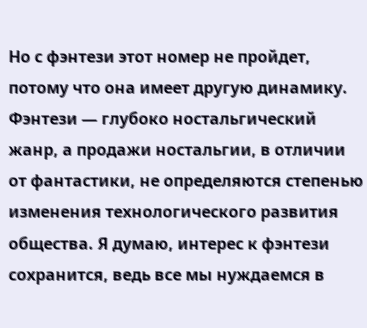Но с фэнтези этот номер не пройдет, потому что она имеет другую динамику. Фэнтези — глубоко ностальгический жанр, а продажи ностальгии, в отличии от фантастики, не определяются степенью изменения технологического развития общества. Я думаю, интерес к фэнтези сохранится, ведь все мы нуждаемся в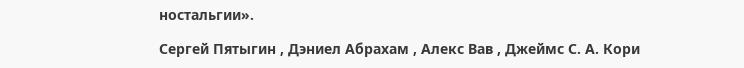ностальгии».

Сергей Пятыгин , Дэниел Абрахам , Алекс Вав , Джеймс С. А. Кори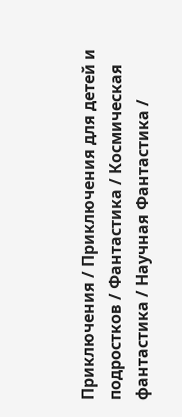Приключения / Приключения для детей и подростков / Фантастика / Космическая фантастика / Научная Фантастика /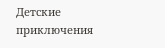Детские приключения